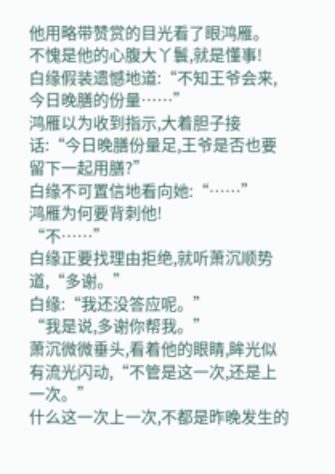他用略带赞赏的目光看了眼鸿雁。
不愧是他的心腹大丫鬟,就是懂事!
白缘假装遗憾地道:“不知王爷会来,今日晚膳的份量……”
鸿雁以为收到指示,大着胆子接话:“今日晚膳份量足,王爷是否也要留下一起用膳?”
白缘不可置信地看向她:“……”
鸿雁为何要背刺他!
“不……”
白缘正要找理由拒绝,就听萧沉顺势道,“多谢。”
白缘:“我还没答应呢。”
“我是说,多谢你帮我。”
萧沉微微垂头,看着他的眼睛,眸光似有流光闪动,“不管是这一次,还是上一次。”
什么这一次上一次,不都是昨晚发生的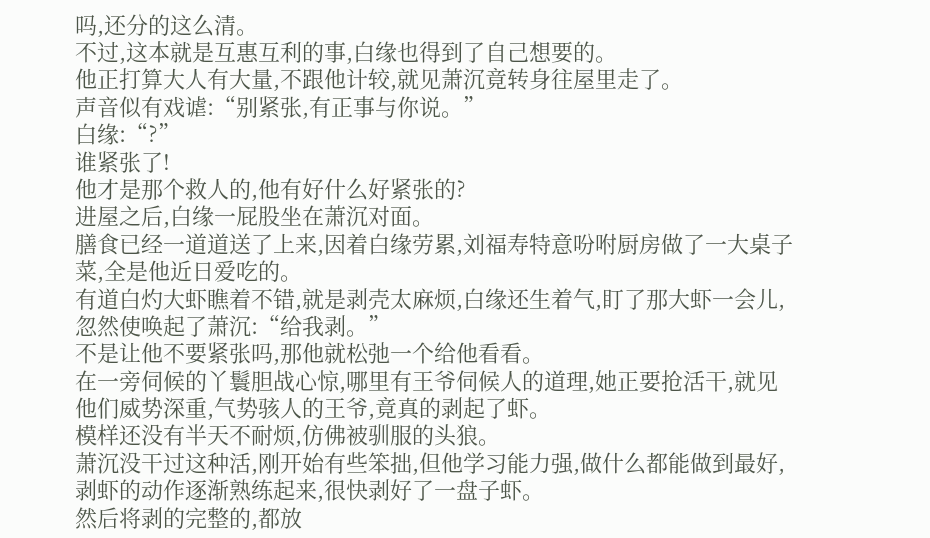吗,还分的这么清。
不过,这本就是互惠互利的事,白缘也得到了自己想要的。
他正打算大人有大量,不跟他计较,就见萧沉竟转身往屋里走了。
声音似有戏谑:“别紧张,有正事与你说。”
白缘:“?”
谁紧张了!
他才是那个救人的,他有好什么好紧张的?
进屋之后,白缘一屁股坐在萧沉对面。
膳食已经一道道送了上来,因着白缘劳累,刘福寿特意吩咐厨房做了一大桌子菜,全是他近日爱吃的。
有道白灼大虾瞧着不错,就是剥壳太麻烦,白缘还生着气,盯了那大虾一会儿,忽然使唤起了萧沉:“给我剥。”
不是让他不要紧张吗,那他就松弛一个给他看看。
在一旁伺候的丫鬟胆战心惊,哪里有王爷伺候人的道理,她正要抢活干,就见他们威势深重,气势骇人的王爷,竟真的剥起了虾。
模样还没有半天不耐烦,仿佛被驯服的头狼。
萧沉没干过这种活,刚开始有些笨拙,但他学习能力强,做什么都能做到最好,剥虾的动作逐渐熟练起来,很快剥好了一盘子虾。
然后将剥的完整的,都放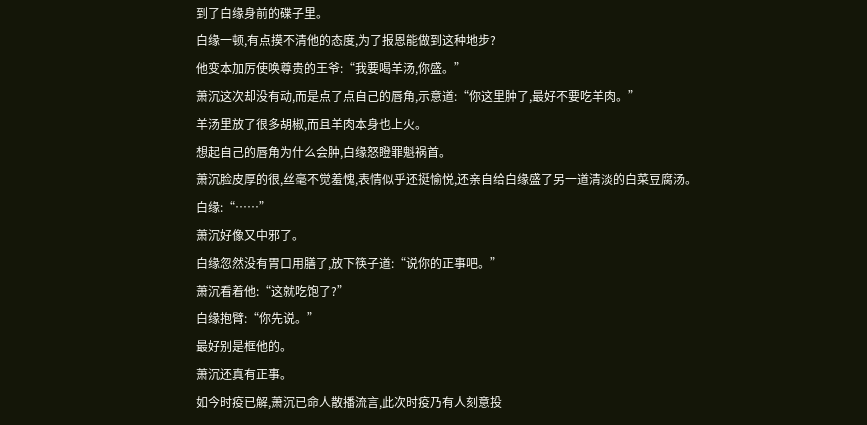到了白缘身前的碟子里。
白缘一顿,有点摸不清他的态度,为了报恩能做到这种地步?
他变本加厉使唤尊贵的王爷:“我要喝羊汤,你盛。”
萧沉这次却没有动,而是点了点自己的唇角,示意道:“你这里肿了,最好不要吃羊肉。”
羊汤里放了很多胡椒,而且羊肉本身也上火。
想起自己的唇角为什么会肿,白缘怒瞪罪魁祸首。
萧沉脸皮厚的很,丝毫不觉羞愧,表情似乎还挺愉悦,还亲自给白缘盛了另一道清淡的白菜豆腐汤。
白缘:“……”
萧沉好像又中邪了。
白缘忽然没有胃口用膳了,放下筷子道:“说你的正事吧。”
萧沉看着他:“这就吃饱了?”
白缘抱臂:“你先说。”
最好别是框他的。
萧沉还真有正事。
如今时疫已解,萧沉已命人散播流言,此次时疫乃有人刻意投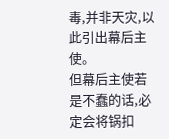毒,并非天灾,以此引出幕后主使。
但幕后主使若是不蠢的话,必定会将锅扣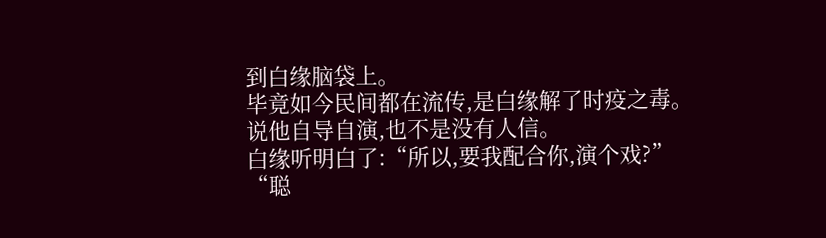到白缘脑袋上。
毕竟如今民间都在流传,是白缘解了时疫之毒。
说他自导自演,也不是没有人信。
白缘听明白了:“所以,要我配合你,演个戏?”
“聪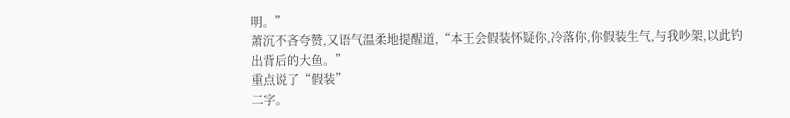明。”
萧沉不吝夸赞,又语气温柔地提醒道,“本王会假装怀疑你,冷落你,你假装生气,与我吵架,以此钓出背后的大鱼。”
重点说了“假装”
二字。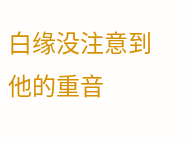白缘没注意到他的重音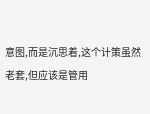意图,而是沉思着,这个计策虽然老套,但应该是管用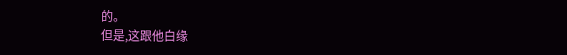的。
但是,这跟他白缘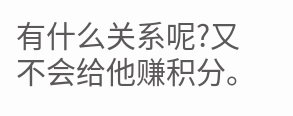有什么关系呢?又不会给他赚积分。